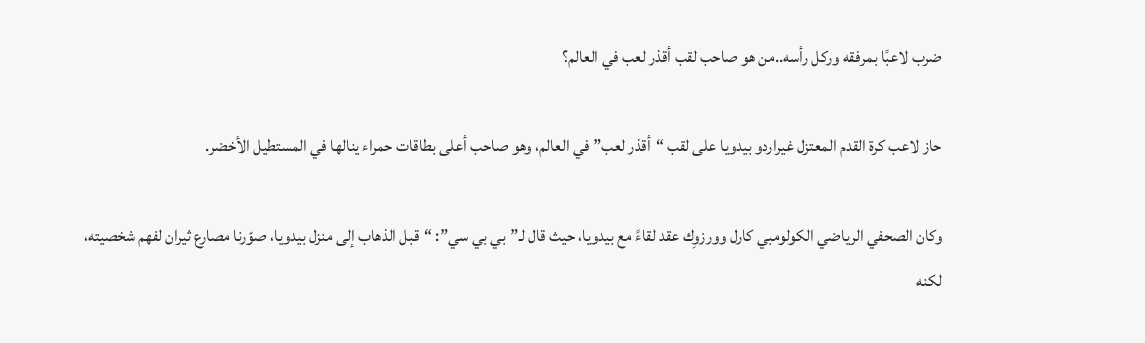ضرب لاعبًا بمرفقه وركل رأسه..من هو صاحب لقب أقذر لعب في العالم؟

حاز لاعب كرة القدم المعتزل غيراردو بيدويا على لقب “أقذر لعب” في العالم، وهو صاحب أعلى بطاقات حمراء ينالها في المستطيل الأخضر.

وكان الصحفي الرياضي الكولومبي كارل وورزوِك عقد لقاءً مع بيدويا، حيث قال لـ”بي بي سي”: “قبل الذهاب إلى منزل بيدويا، صوّرنا مصارع ثيران لفهم شخصيته، لكنه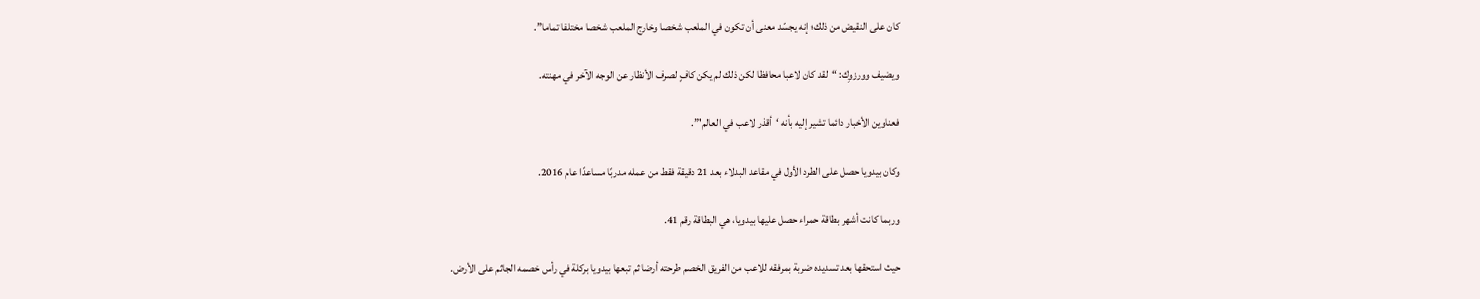كان على النقيض من ذلك؛ إنه يجسّد معنى أن تكون في الملعب شخصا وخارج الملعب شخصا مختلفا تماما”.

ويضيف وورزوِك: “لقد كان لاعبا محافظا لكن ذلك لم يكن كافٍ لصرف الأنظار عن الوجه الآخر في مهنته.

فعناوين الأخبار دائما تشير إليه بأنه ‘أقذر لاعب في العالم'”.

وكان بيدويا حصل على الطرد الأول في مقاعد البدلاء بعد 21 دقيقة فقط من عمله مدربًا مساعدًا عام 2016.

وربما كانت أشهر بطاقة حمراء حصل عليها بيدويا، هي البطاقة رقم 41.

حيث استحقها بعد تسديده ضربة بمرفقه للاعب من الفريق الخصم طرحته أرضا ثم تبعها بيدويا بركلة في رأس خصمه الجاثم على الأرض.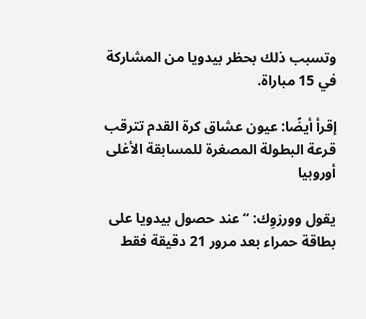وتسبب ذلك بحظر بيدويا من المشاركة في 15 مباراة.

إقرأ أيضًا: عيون عشاق كرة القدم تترقب قرعة البطولة المصغرة للمسابقة الأغلى أوروبيا

يقول وورزوِك: “عند حصول بيدويا على بطاقة حمراء بعد مرور 21 دقيقة فقط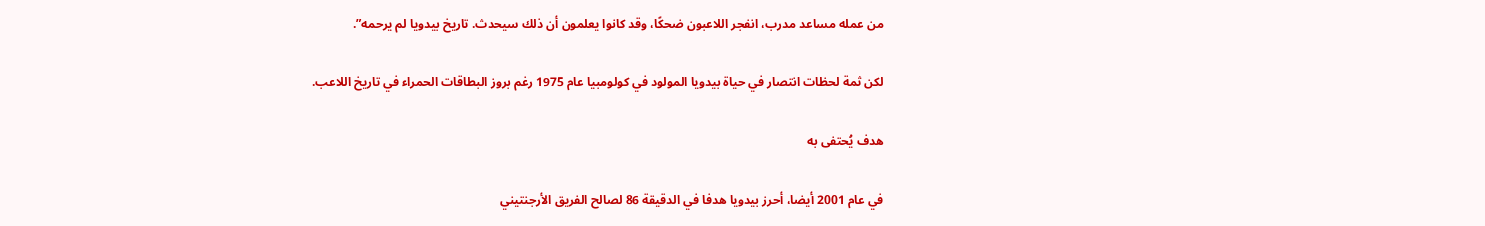من عمله مساعد مدرب، انفجر اللاعبون ضحكًا، وقد كانوا يعلمون أن ذلك سيحدث. تاريخ بيدويا لم يرحمه”.

لكن ثمة لحظات انتصار في حياة بيدويا المولود في كولومبيا عام 1975 رغم بروز البطاقات الحمراء في تاريخ اللاعب.

هدف يُحتفى به

في عام 2001 أيضا، أحرز بيدويا هدفا في الدقيقة 86 لصالح الفريق الأرجنتيني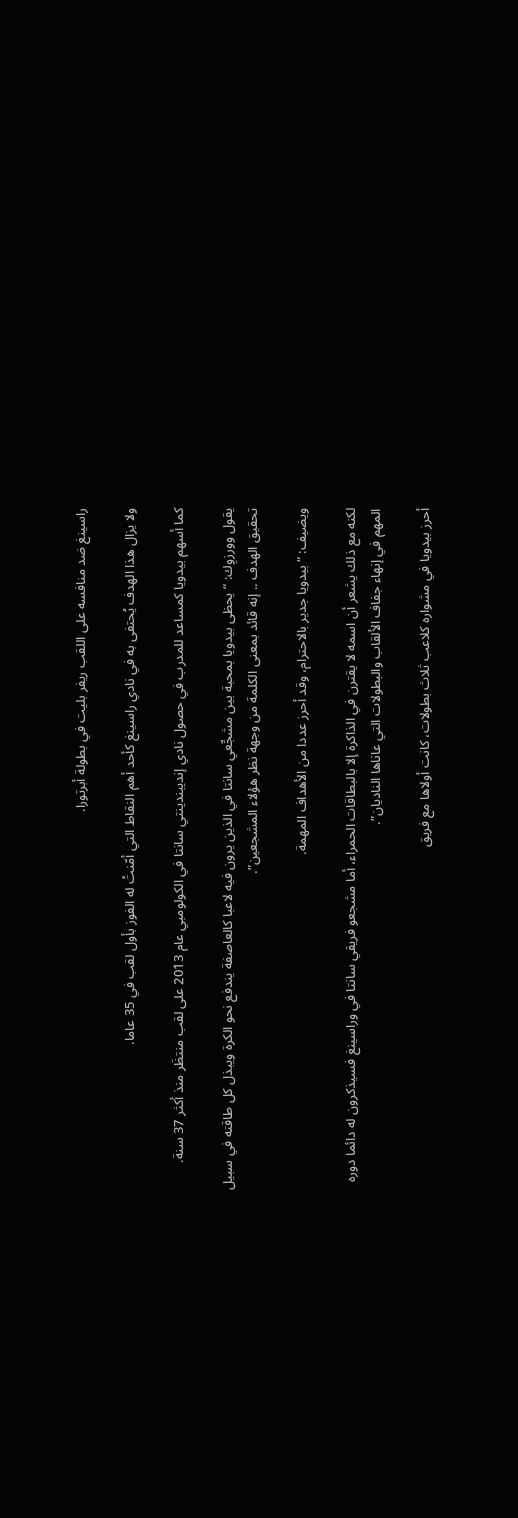راسينغ ضد منافسه على اللقب ريفر بليت في بطولة أبرتورا.

ولا يزال هذا الهدف يُحتفى به في نادي راسينغ كأحد أهم النقاط التي أمّنتْ له الفوز بأول لقب في 35 عاما.

كما أسهم بيدويا كمساعد للمدرب في حصول نادي إنديبندينتي سانتا في الكولومبي عام 2013 على لقب منتظَر منذ أكثر 37 سنة.

يقول وورزوِك: “يحظى بيدويا بمحبة بين مشجِّعي سانتا في الذين يرون فيه لاعبا كالعاصفة يندفع نحو الكرة ويبذل كل طاقته في سبيل تحقيق الهدف .. إنه قائد بمعنى الكلمة من وجهة نظر هؤلاء المشجعين”.

ويضيف: “بيدويا جدير بالاحترام، وقد أحرز عددا من الأهداف المهمة.

لكنه مع ذلك يشعر أن اسمه لا يقترن في الذاكرة إلا بالبطاقات الحمراء، أما مشجعو فريقي سانتا في وراسينغ فسيذكرون له دائما دوره المهم في إنهاء جفاف الألقاب والبطولات التي عاناها الناديان”.

أحرز بيدويا في مشواره كلاعب ثلاث بطولات، كانت أولاها مع فريق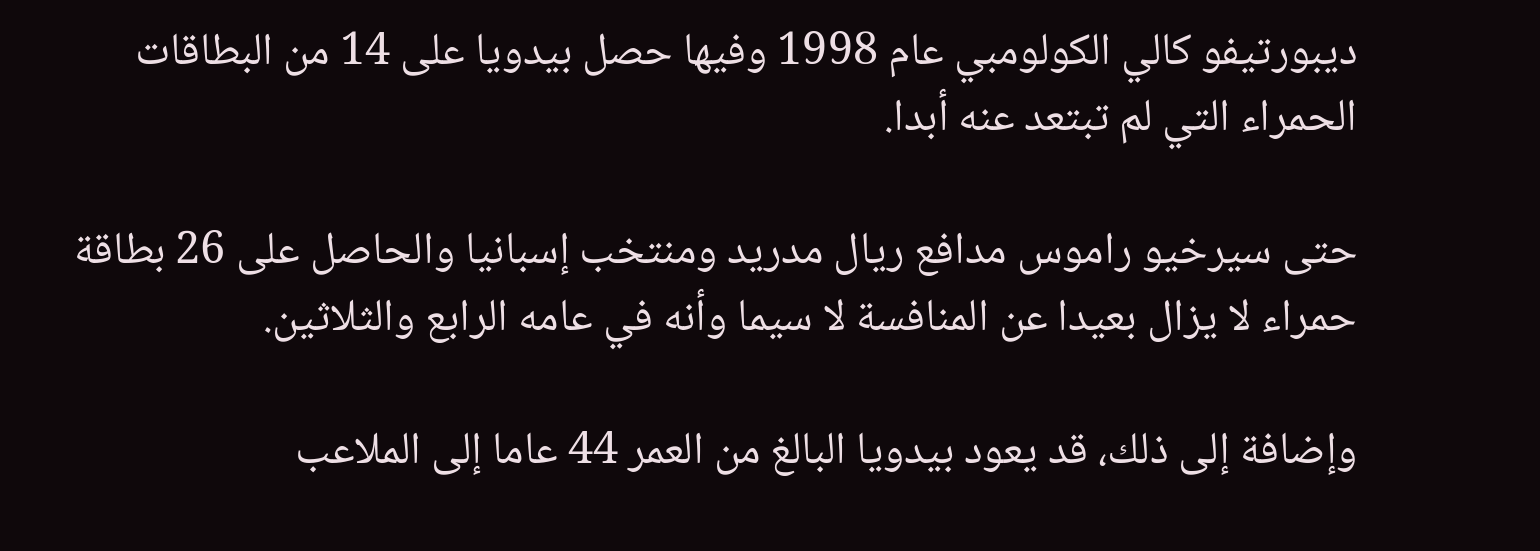ديبورتيفو كالي الكولومبي عام 1998 وفيها حصل بيدويا على 14 من البطاقات الحمراء التي لم تبتعد عنه أبدا.

حتى سيرخيو راموس مدافع ريال مدريد ومنتخب إسبانيا والحاصل على 26 بطاقة حمراء لا يزال بعيدا عن المنافسة لا سيما وأنه في عامه الرابع والثلاثين.

وإضافة إلى ذلك، قد يعود بيدويا البالغ من العمر 44 عاما إلى الملاعب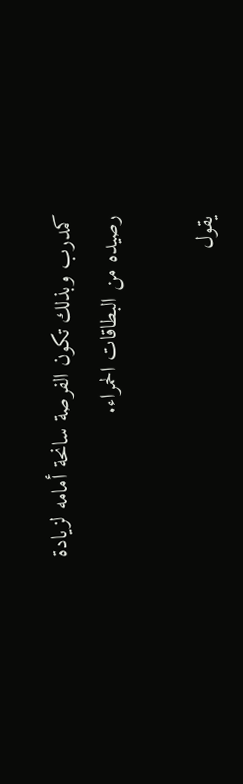كمدرب وبذلك تكون الفرصة سانحة أمامه لزيادة رصيده من البطاقات الحمراء.

يقول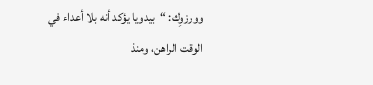وورزوِك: “بيدويا يؤكد أنه بلا أعداء في الوقت الراهن، ومنذ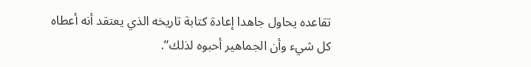تقاعده يحاول جاهدا إعادة كتابة تاريخه الذي يعتقد أنه أعطاه كل شيء وأن الجماهير أحبوه لذلك”.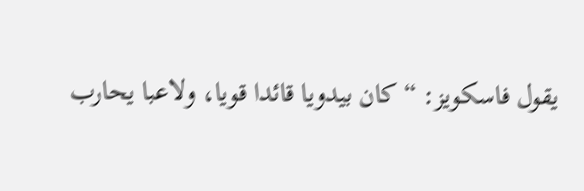يقول فاسكويز: “كان بيدويا قائدا قويا، ولاعبا يحارب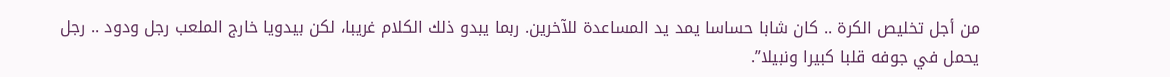من أجل تخليص الكرة .. كان شابا حساسا يمد يد المساعدة للآخرين. ربما يبدو ذلك الكلام غريبا، لكن بيدويا خارج الملعب رجل ودود .. رجل يحمل في جوفه قلبا كبيرا ونبيلا”.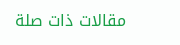مقالات ذات صلة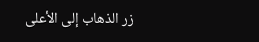زر الذهاب إلى الأعلى